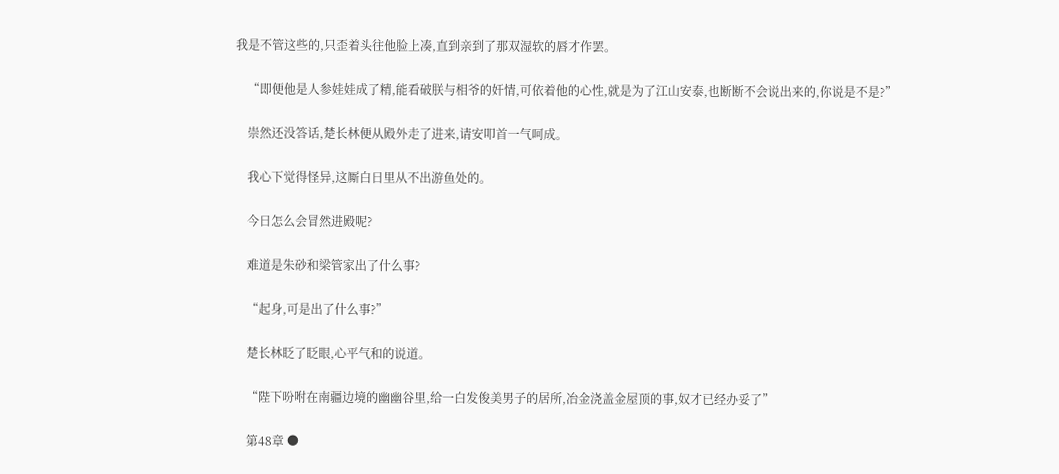我是不管这些的,只歪着头往他脸上凑,直到亲到了那双湿软的唇才作罢。

    “即便他是人参娃娃成了精,能看破朕与相爷的奸情,可依着他的心性,就是为了江山安泰,也断断不会说出来的,你说是不是?”

    崇然还没答话,楚长林便从殿外走了进来,请安叩首一气呵成。

    我心下觉得怪异,这厮白日里从不出游鱼处的。

    今日怎么会冒然进殿呢?

    难道是朱砂和梁管家出了什么事?

    “起身,可是出了什么事?”

    楚长林眨了眨眼,心平气和的说道。

    “陛下吩咐在南疆边境的幽幽谷里,给一白发俊美男子的居所,冶金浇盖金屋顶的事,奴才已经办妥了”

    第48章 ●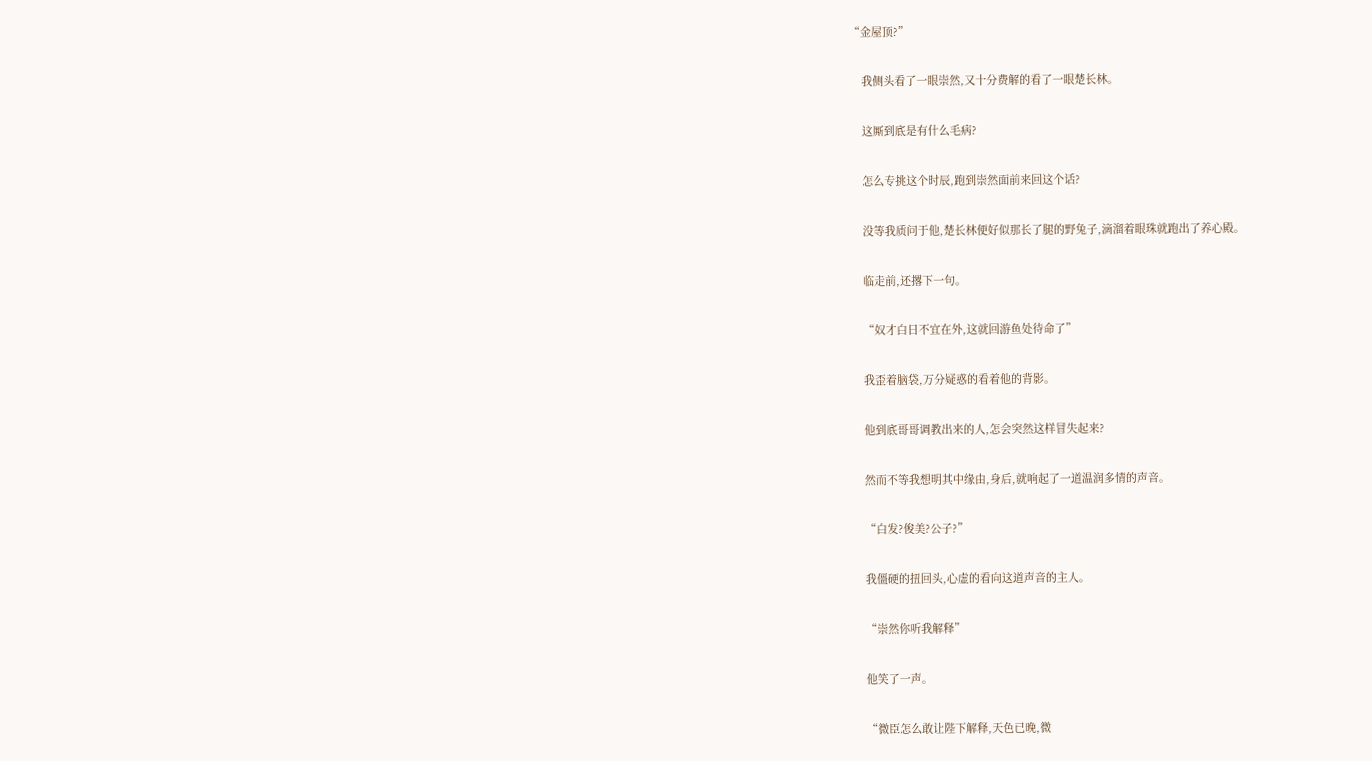“金屋顶?”

    我侧头看了一眼崇然,又十分费解的看了一眼楚长林。

    这厮到底是有什么毛病?

    怎么专挑这个时辰,跑到崇然面前来回这个话?

    没等我质问于他,楚长林便好似那长了腿的野兔子,滴溜着眼珠就跑出了养心殿。

    临走前,还撂下一句。

    “奴才白日不宜在外,这就回游鱼处待命了”

    我歪着脑袋,万分疑惑的看着他的背影。

    他到底哥哥调教出来的人,怎会突然这样冒失起来?

    然而不等我想明其中缘由,身后,就响起了一道温润多情的声音。

    “白发?俊美?公子?”

    我僵硬的扭回头,心虚的看向这道声音的主人。

    “崇然你听我解释”

    他笑了一声。

    “微臣怎么敢让陛下解释,天色已晚,微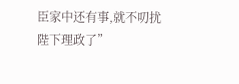臣家中还有事,就不叨扰陛下理政了”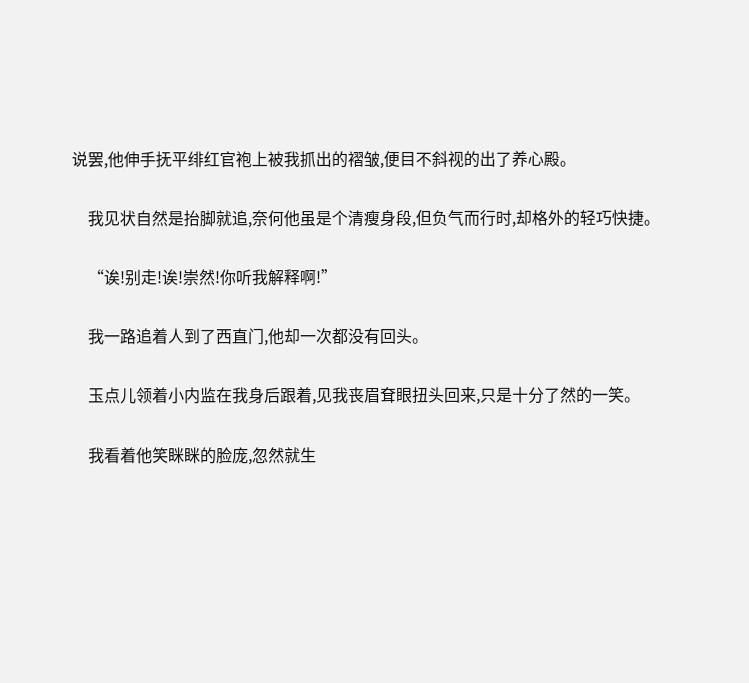说罢,他伸手抚平绯红官袍上被我抓出的褶皱,便目不斜视的出了养心殿。

    我见状自然是抬脚就追,奈何他虽是个清瘦身段,但负气而行时,却格外的轻巧快捷。

    “诶!别走!诶!崇然!你听我解释啊!”

    我一路追着人到了西直门,他却一次都没有回头。

    玉点儿领着小内监在我身后跟着,见我丧眉耷眼扭头回来,只是十分了然的一笑。

    我看着他笑眯眯的脸庞,忽然就生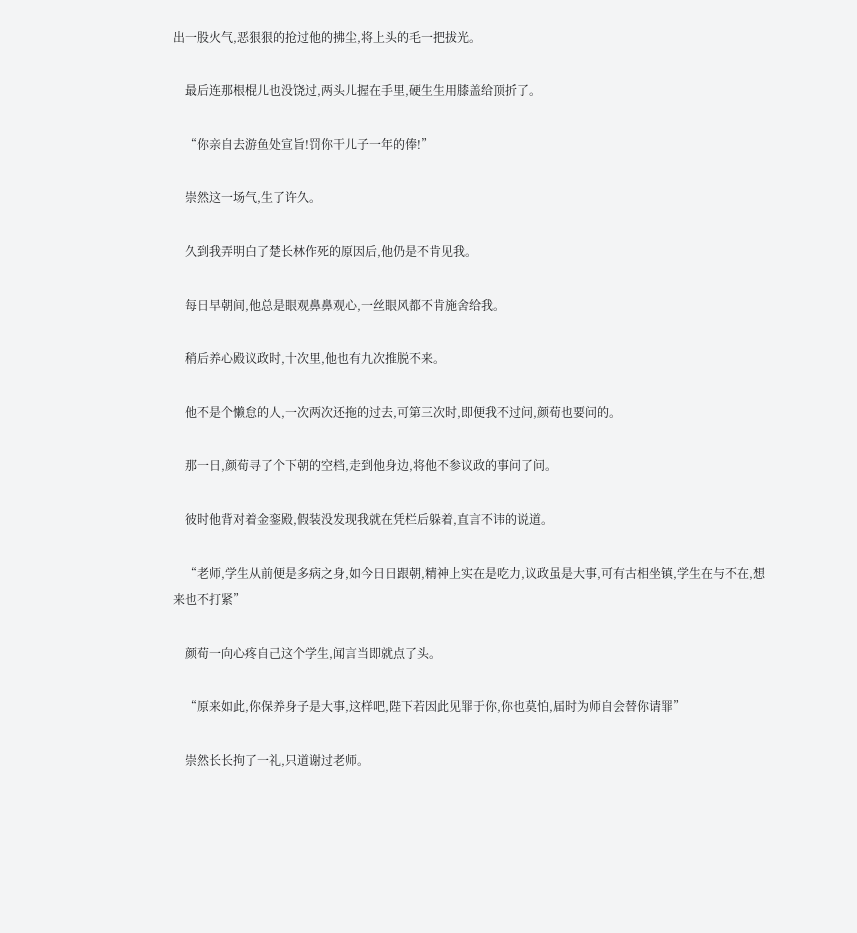出一股火气,恶狠狠的抢过他的拂尘,将上头的毛一把拔光。

    最后连那根棍儿也没饶过,两头儿握在手里,硬生生用膝盖给顶折了。

    “你亲自去游鱼处宣旨!罚你干儿子一年的俸!”

    崇然这一场气,生了许久。

    久到我弄明白了楚长林作死的原因后,他仍是不肯见我。

    每日早朝间,他总是眼观鼻鼻观心,一丝眼风都不肯施舍给我。

    稍后养心殿议政时,十次里,他也有九次推脱不来。

    他不是个懒怠的人,一次两次还拖的过去,可第三次时,即便我不过问,颜荀也要问的。

    那一日,颜荀寻了个下朝的空档,走到他身边,将他不参议政的事问了问。

    彼时他背对着金銮殿,假装没发现我就在凭栏后躲着,直言不讳的说道。

    “老师,学生从前便是多病之身,如今日日跟朝,精神上实在是吃力,议政虽是大事,可有古相坐镇,学生在与不在,想来也不打紧”

    颜荀一向心疼自己这个学生,闻言当即就点了头。

    “原来如此,你保养身子是大事,这样吧,陛下若因此见罪于你,你也莫怕,届时为师自会替你请罪”

    崇然长长拘了一礼,只道谢过老师。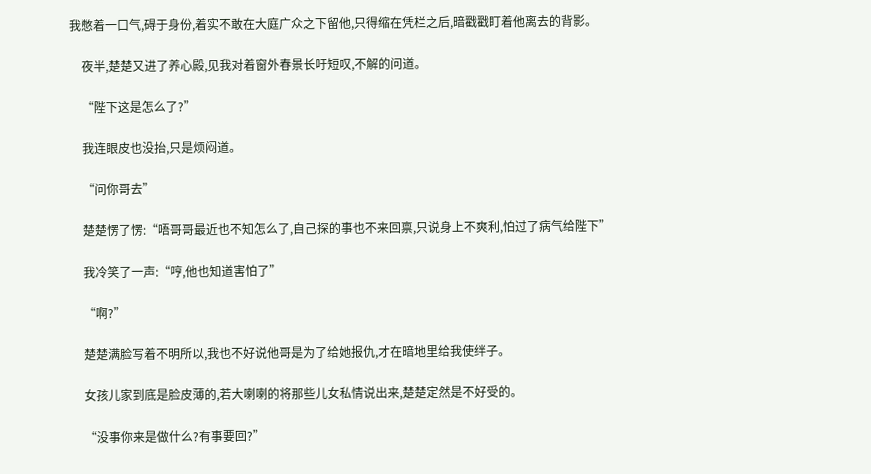我憋着一口气,碍于身份,着实不敢在大庭广众之下留他,只得缩在凭栏之后,暗戳戳盯着他离去的背影。

    夜半,楚楚又进了养心殿,见我对着窗外春景长吁短叹,不解的问道。

    “陛下这是怎么了?”

    我连眼皮也没抬,只是烦闷道。

    “问你哥去”

    楚楚愣了愣:“唔哥哥最近也不知怎么了,自己探的事也不来回禀,只说身上不爽利,怕过了病气给陛下”

    我冷笑了一声:“哼,他也知道害怕了”

    “啊?”

    楚楚满脸写着不明所以,我也不好说他哥是为了给她报仇,才在暗地里给我使绊子。

    女孩儿家到底是脸皮薄的,若大喇喇的将那些儿女私情说出来,楚楚定然是不好受的。

    “没事你来是做什么?有事要回?”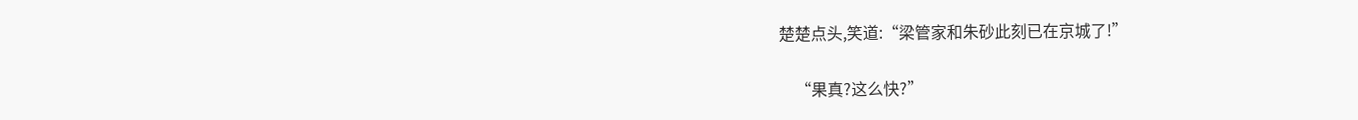楚楚点头,笑道:“梁管家和朱砂此刻已在京城了!”

    “果真?这么快?”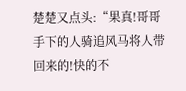楚楚又点头:“果真!哥哥手下的人骑追风马将人带回来的!快的不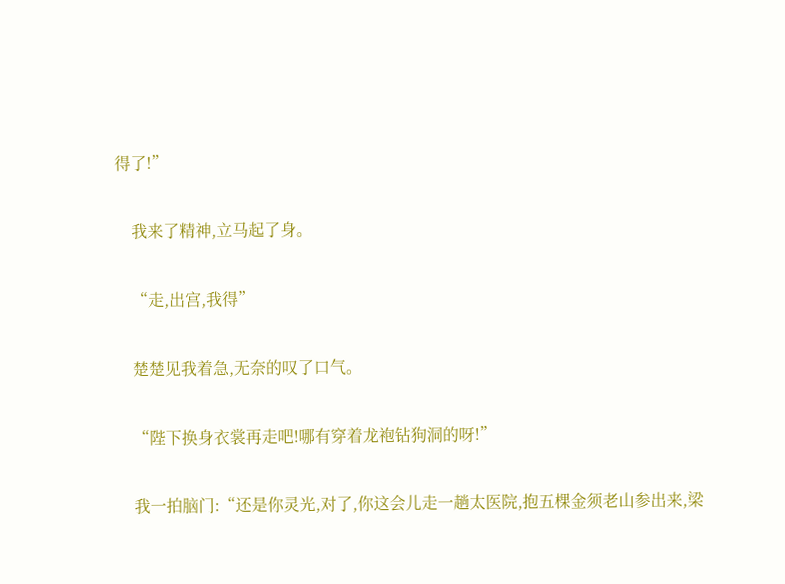得了!”

    我来了精神,立马起了身。

    “走,出宫,我得”

    楚楚见我着急,无奈的叹了口气。

    “陛下换身衣裳再走吧!哪有穿着龙袍钻狗洞的呀!”

    我一拍脑门:“还是你灵光,对了,你这会儿走一趟太医院,抱五棵金须老山参出来,梁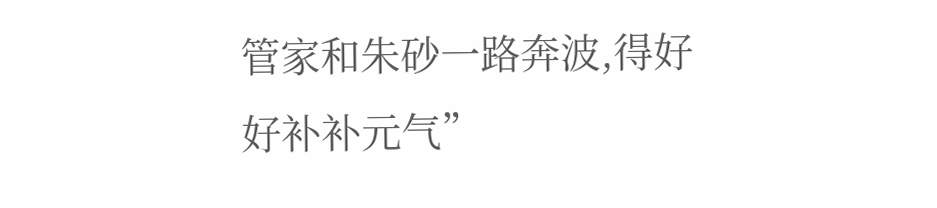管家和朱砂一路奔波,得好好补补元气”